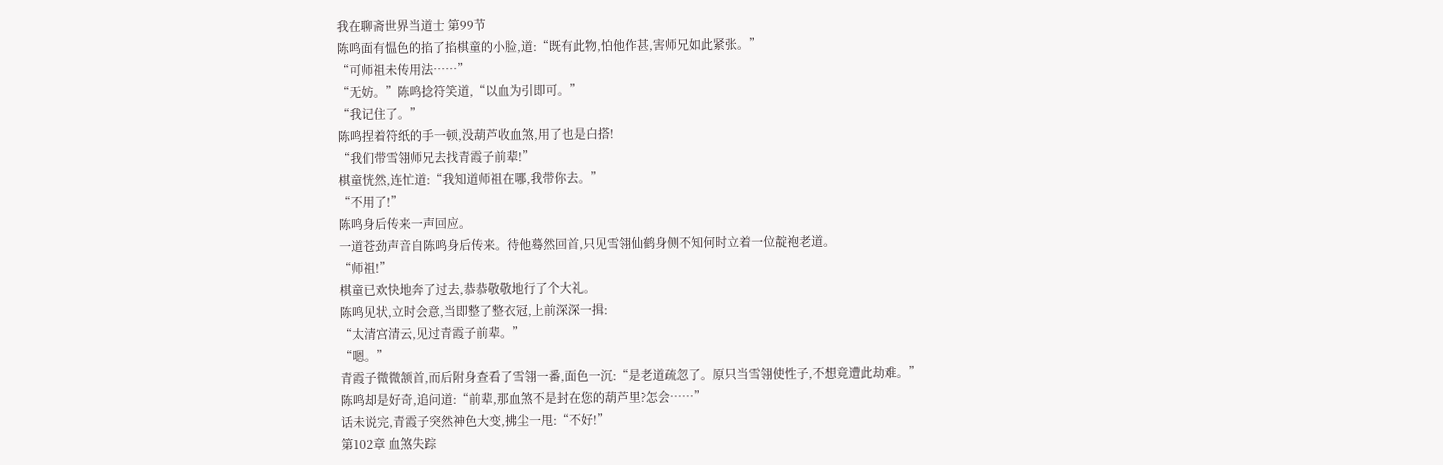我在聊斋世界当道士 第99节
陈鸣面有愠色的掐了掐棋童的小脸,道:“既有此物,怕他作甚,害师兄如此紧张。”
“可师祖未传用法……”
“无妨。”陈鸣捻符笑道,“以血为引即可。”
“我记住了。”
陈鸣捏着符纸的手一顿,没葫芦收血煞,用了也是白搭!
“我们带雪翎师兄去找青霞子前辈!”
棋童恍然,连忙道:“我知道师祖在哪,我带你去。”
“不用了!”
陈鸣身后传来一声回应。
一道苍劲声音自陈鸣身后传来。待他蓦然回首,只见雪翎仙鹤身侧不知何时立着一位靛袍老道。
“师祖!”
棋童已欢快地奔了过去,恭恭敬敬地行了个大礼。
陈鸣见状,立时会意,当即整了整衣冠,上前深深一揖:
“太清宫清云,见过青霞子前辈。”
“嗯。”
青霞子微微颔首,而后附身查看了雪翎一番,面色一沉:“是老道疏忽了。原只当雪翎使性子,不想竟遭此劫难。”
陈鸣却是好奇,追问道:“前辈,那血煞不是封在您的葫芦里?怎会……”
话未说完,青霞子突然神色大变,拂尘一甩:“不好!”
第102章 血煞失踪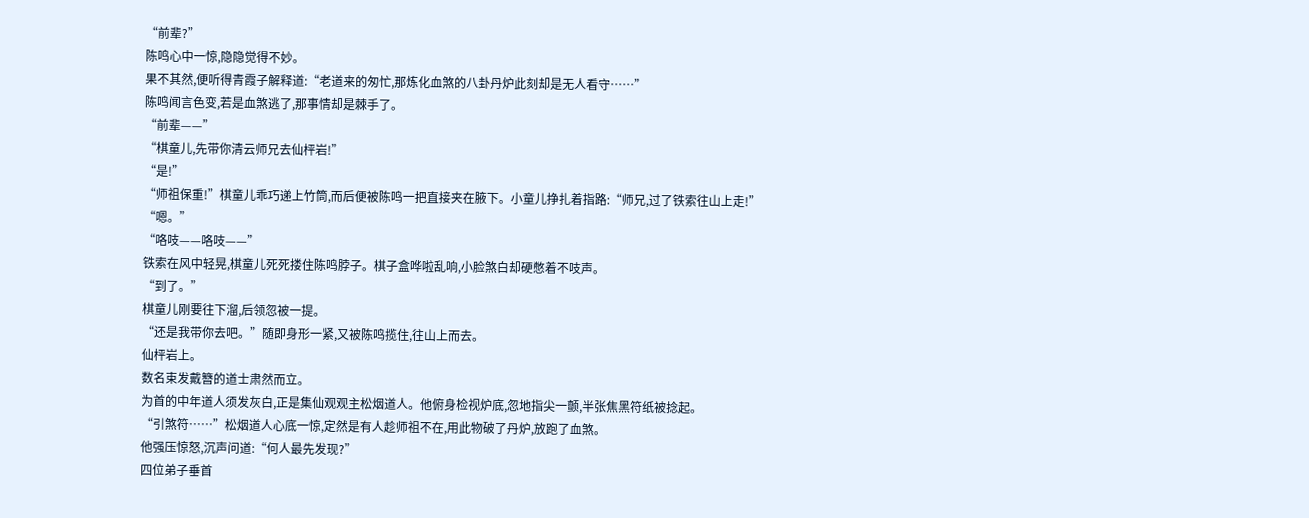“前辈?”
陈鸣心中一惊,隐隐觉得不妙。
果不其然,便听得青霞子解释道:“老道来的匆忙,那炼化血煞的八卦丹炉此刻却是无人看守……”
陈鸣闻言色变,若是血煞逃了,那事情却是棘手了。
“前辈——”
“棋童儿,先带你清云师兄去仙枰岩!”
“是!”
“师祖保重!”棋童儿乖巧递上竹筒,而后便被陈鸣一把直接夹在腋下。小童儿挣扎着指路:“师兄,过了铁索往山上走!”
“嗯。”
“咯吱——咯吱——”
铁索在风中轻晃,棋童儿死死搂住陈鸣脖子。棋子盒哗啦乱响,小脸煞白却硬憋着不吱声。
“到了。”
棋童儿刚要往下溜,后领忽被一提。
“还是我带你去吧。”随即身形一紧,又被陈鸣揽住,往山上而去。
仙枰岩上。
数名束发戴簪的道士肃然而立。
为首的中年道人须发灰白,正是集仙观观主松烟道人。他俯身检视炉底,忽地指尖一颤,半张焦黑符纸被捻起。
“引煞符……”松烟道人心底一惊,定然是有人趁师祖不在,用此物破了丹炉,放跑了血煞。
他强压惊怒,沉声问道:“何人最先发现?”
四位弟子垂首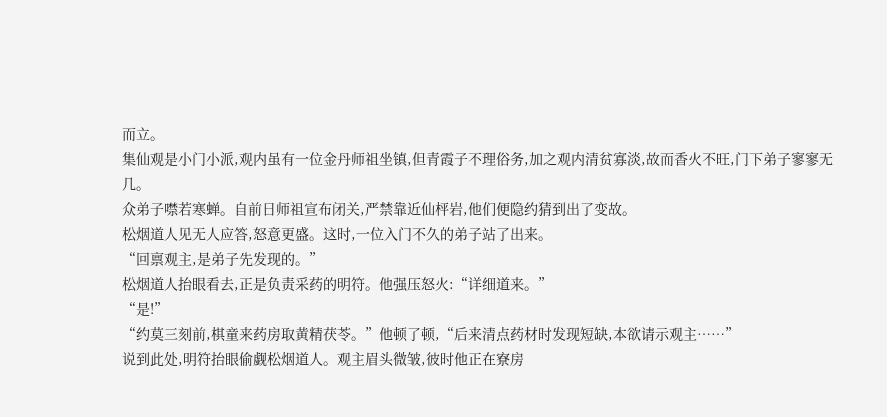而立。
集仙观是小门小派,观内虽有一位金丹师祖坐镇,但青霞子不理俗务,加之观内清贫寡淡,故而香火不旺,门下弟子寥寥无几。
众弟子噤若寒蝉。自前日师祖宣布闭关,严禁靠近仙枰岩,他们便隐约猜到出了变故。
松烟道人见无人应答,怒意更盛。这时,一位入门不久的弟子站了出来。
“回禀观主,是弟子先发现的。”
松烟道人抬眼看去,正是负责采药的明符。他强压怒火:“详细道来。”
“是!”
“约莫三刻前,棋童来药房取黄精茯苓。”他顿了顿,“后来清点药材时发现短缺,本欲请示观主……”
说到此处,明符抬眼偷觑松烟道人。观主眉头微皱,彼时他正在寮房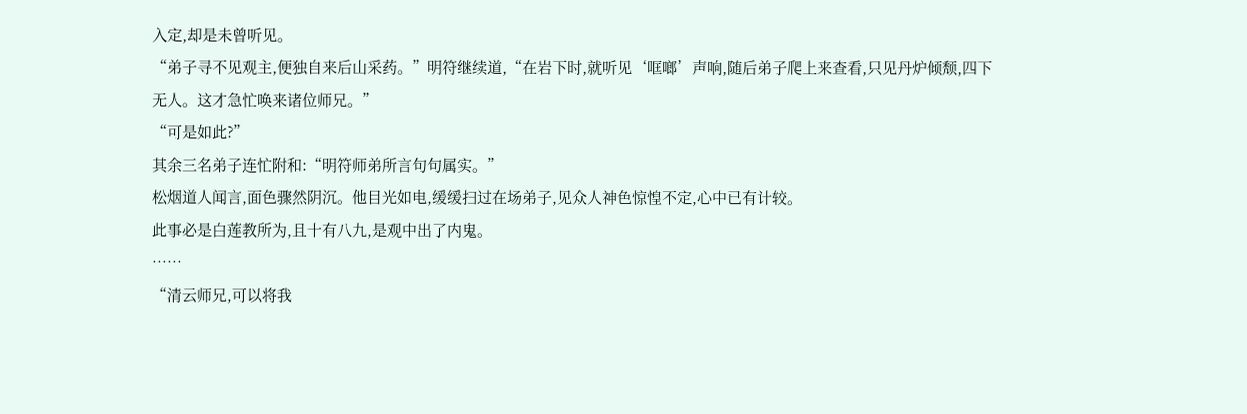入定,却是未曾听见。
“弟子寻不见观主,便独自来后山采药。”明符继续道,“在岩下时,就听见‘哐啷’声响,随后弟子爬上来查看,只见丹炉倾颓,四下无人。这才急忙唤来诸位师兄。”
“可是如此?”
其余三名弟子连忙附和:“明符师弟所言句句属实。”
松烟道人闻言,面色骤然阴沉。他目光如电,缓缓扫过在场弟子,见众人神色惊惶不定,心中已有计较。
此事必是白莲教所为,且十有八九,是观中出了内鬼。
……
“清云师兄,可以将我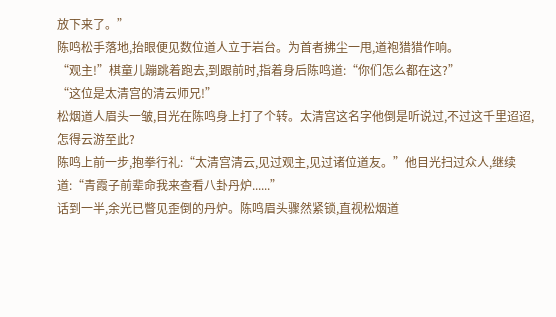放下来了。”
陈鸣松手落地,抬眼便见数位道人立于岩台。为首者拂尘一甩,道袍猎猎作响。
“观主!”棋童儿蹦跳着跑去,到跟前时,指着身后陈鸣道:“你们怎么都在这?”
“这位是太清宫的清云师兄!”
松烟道人眉头一皱,目光在陈鸣身上打了个转。太清宫这名字他倒是听说过,不过这千里迢迢,怎得云游至此?
陈鸣上前一步,抱拳行礼:“太清宫清云,见过观主,见过诸位道友。”他目光扫过众人,继续道:“青霞子前辈命我来查看八卦丹炉......”
话到一半,余光已瞥见歪倒的丹炉。陈鸣眉头骤然紧锁,直视松烟道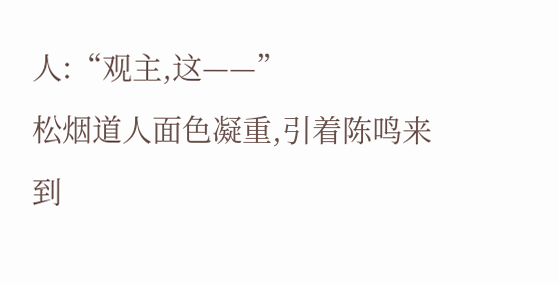人:“观主,这——”
松烟道人面色凝重,引着陈鸣来到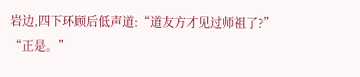岩边,四下环顾后低声道:“道友方才见过师祖了?”
“正是。”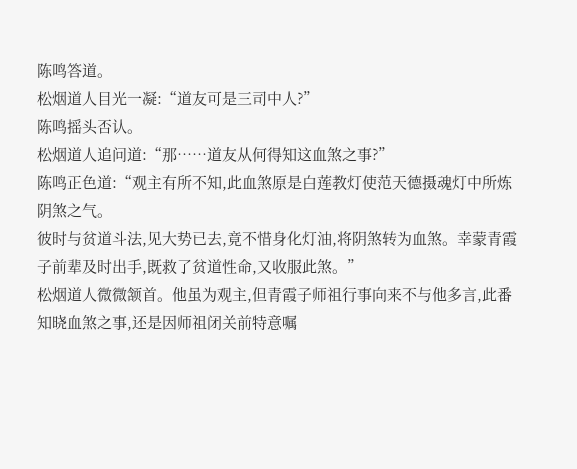陈鸣答道。
松烟道人目光一凝:“道友可是三司中人?”
陈鸣摇头否认。
松烟道人追问道:“那……道友从何得知这血煞之事?”
陈鸣正色道:“观主有所不知,此血煞原是白莲教灯使范天德摄魂灯中所炼阴煞之气。
彼时与贫道斗法,见大势已去,竟不惜身化灯油,将阴煞转为血煞。幸蒙青霞子前辈及时出手,既救了贫道性命,又收服此煞。”
松烟道人微微颔首。他虽为观主,但青霞子师祖行事向来不与他多言,此番知晓血煞之事,还是因师祖闭关前特意嘱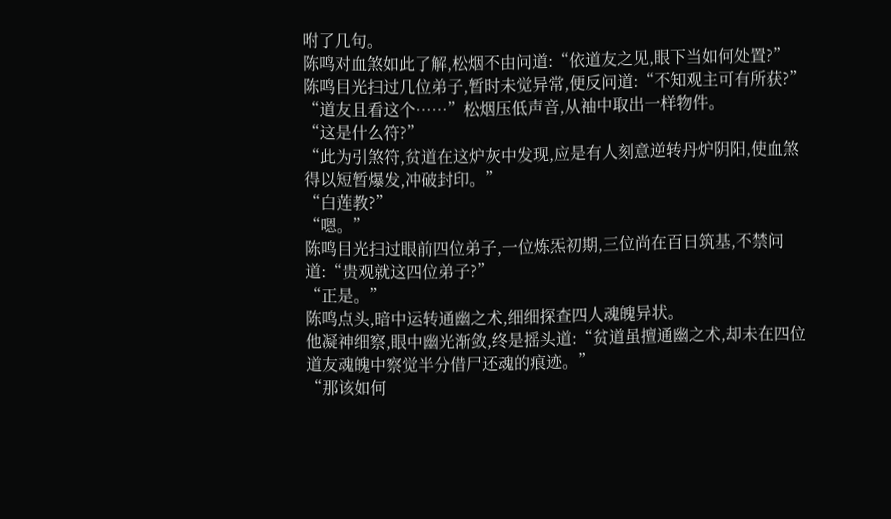咐了几句。
陈鸣对血煞如此了解,松烟不由问道:“依道友之见,眼下当如何处置?”
陈鸣目光扫过几位弟子,暂时未觉异常,便反问道:“不知观主可有所获?”
“道友且看这个……”松烟压低声音,从袖中取出一样物件。
“这是什么符?”
“此为引煞符,贫道在这炉灰中发现,应是有人刻意逆转丹炉阴阳,使血煞得以短暂爆发,冲破封印。”
“白莲教?”
“嗯。”
陈鸣目光扫过眼前四位弟子,一位炼炁初期,三位尚在百日筑基,不禁问道:“贵观就这四位弟子?”
“正是。”
陈鸣点头,暗中运转通幽之术,细细探查四人魂魄异状。
他凝神细察,眼中幽光渐敛,终是摇头道:“贫道虽擅通幽之术,却未在四位道友魂魄中察觉半分借尸还魂的痕迹。”
“那该如何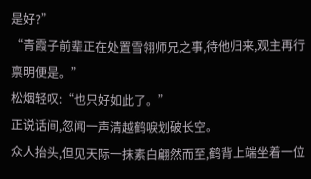是好?”
“青霞子前辈正在处置雪翎师兄之事,待他归来,观主再行禀明便是。”
松烟轻叹:“也只好如此了。”
正说话间,忽闻一声清越鹤唳划破长空。
众人抬头,但见天际一抹素白翩然而至,鹤背上端坐着一位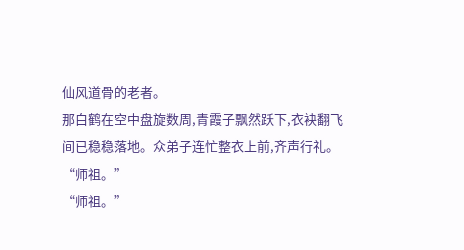仙风道骨的老者。
那白鹤在空中盘旋数周,青霞子飘然跃下,衣袂翻飞间已稳稳落地。众弟子连忙整衣上前,齐声行礼。
“师祖。”
“师祖。”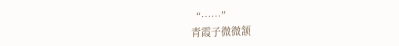“……”
青霞子微微颔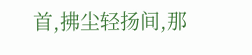首,拂尘轻扬间,那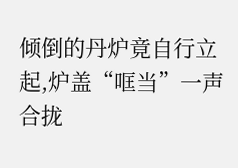倾倒的丹炉竟自行立起,炉盖“哐当”一声合拢